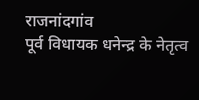राजनांदगांव
पूर्व विधायक धनेन्द्र के नेतृत्व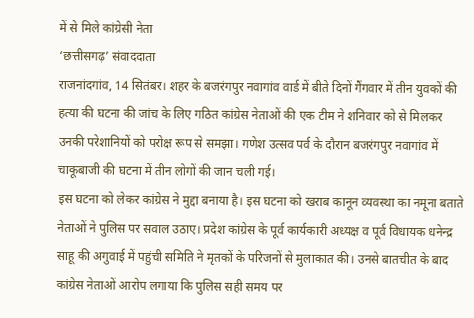में से मिले कांग्रेसी नेता
‘छत्तीसगढ़’ संवाददाता
राजनांदगांव, 14 सितंबर। शहर के बजरंगपुर नवागांव वार्ड में बीते दिनों गैंगवार में तीन युवकों की हत्या की घटना की जांच के लिए गठित कांग्रेस नेताओं की एक टीम ने शनिवार को से मिलकर उनकी परेशानियों को परोक्ष रूप से समझा। गणेश उत्सव पर्व के दौरान बजरंगपुर नवागांव में चाकूबाजी की घटना में तीन लोगों की जान चली गई।
इस घटना को लेकर कांग्रेस ने मुद्दा बनाया है। इस घटना को खराब कानून व्यवस्था का नमूना बताते नेताओं ने पुलिस पर सवाल उठाए। प्रदेश कांग्रेस के पूर्व कार्यकारी अध्यक्ष व पूर्व विधायक धनेन्द्र साहू की अगुवाई में पहुंची समिति ने मृतकों के परिजनों से मुलाकात की। उनसे बातचीत के बाद कांग्रेस नेताओं आरोप लगाया कि पुलिस सही समय पर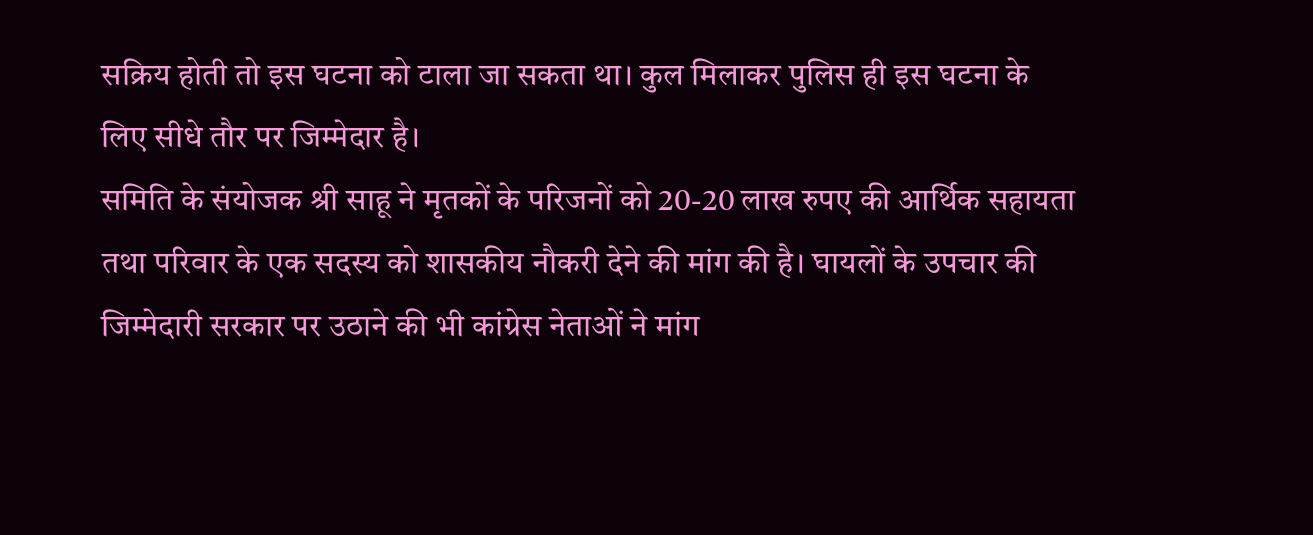सक्रिय होती तो इस घटना को टाला जा सकता था। कुल मिलाकर पुलिस ही इस घटना के लिए सीधे तौर पर जिम्मेदार है।
समिति के संयोजक श्री साहू ने मृतकों के परिजनों को 20-20 लाख रुपए की आर्थिक सहायता तथा परिवार के एक सदस्य को शासकीय नौकरी देने की मांग की है। घायलों के उपचार की जिम्मेदारी सरकार पर उठाने की भी कांग्रेस नेताओं ने मांग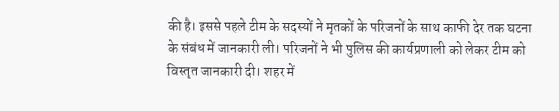की है। इससे पहले टीम के सदस्यों ने मृतकों के परिजनों के साथ काफी देर तक घटना के संबंध में जानकारी ली। परिजनों ने भी पुलिस की कार्यप्रणाली को लेकर टीम को विस्तृत जानकारी दी। शहर में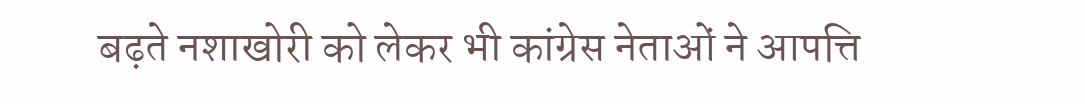बढ़ते नशाखोरी को लेकर भी कांग्रेस नेताओं ने आपत्ति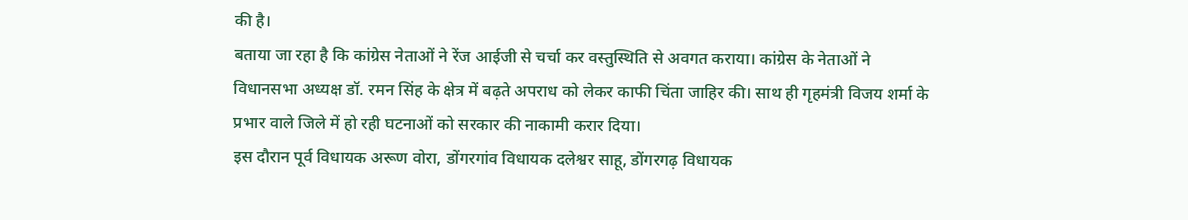की है।
बताया जा रहा है कि कांग्रेस नेताओं ने रेंज आईजी से चर्चा कर वस्तुस्थिति से अवगत कराया। कांग्रेस के नेताओं ने विधानसभा अध्यक्ष डॉ. रमन सिंह के क्षेत्र में बढ़ते अपराध को लेकर काफी चिंता जाहिर की। साथ ही गृहमंत्री विजय शर्मा के प्रभार वाले जिले में हो रही घटनाओं को सरकार की नाकामी करार दिया।
इस दौरान पूर्व विधायक अरूण वोरा, डोंगरगांव विधायक दलेश्वर साहू, डोंगरगढ़ विधायक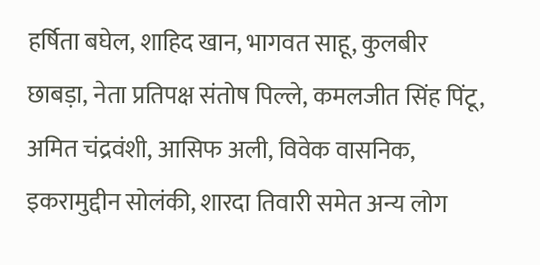हर्षिता बघेल, शाहिद खान, भागवत साहू, कुलबीर छाबड़ा, नेता प्रतिपक्ष संतोष पिल्ले, कमलजीत सिंह पिंटू, अमित चंद्रवंशी, आसिफ अली, विवेक वासनिक, इकरामुद्दीन सोलंकी, शारदा तिवारी समेत अन्य लोग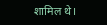शामिल थे।